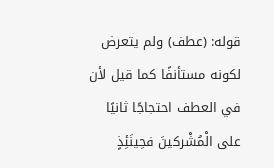قوله: (عطف) ولم يتعرض لكونه مستأنفًا كما قيل لأن في العطف احتجاجًا ثانيًا
على الْمُشْركينَ فحِينَئِذٍ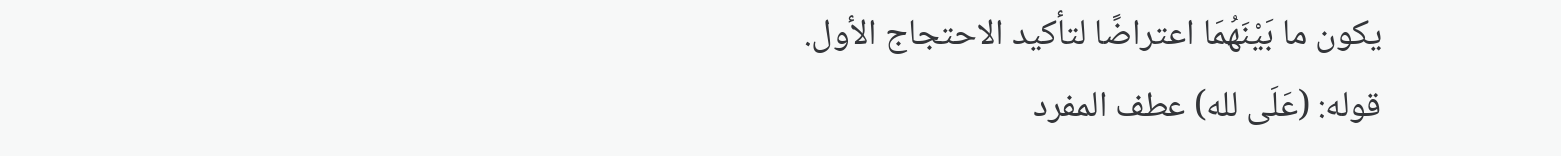يكون ما بَيْنَهُمَا اعتراضًا لتأكيد الاحتجاج الأول.
قوله: (عَلَى لله) عطف المفرد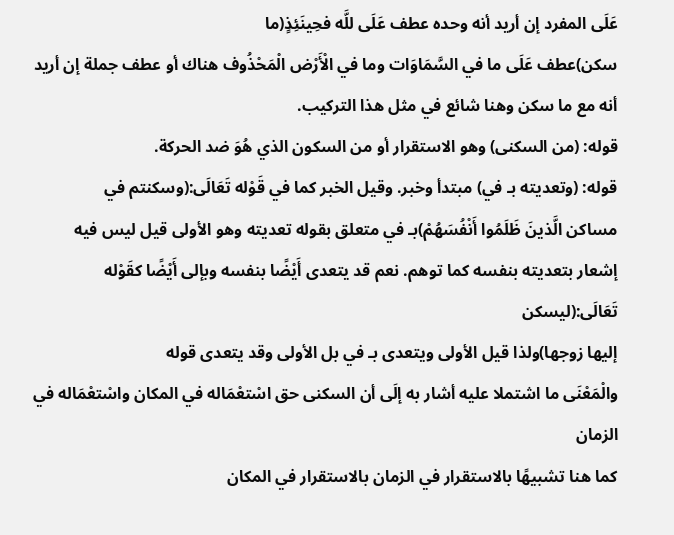عَلَى المفرد إن أريد أنه وحده عطف عَلَى للَّه فحِينَئِذٍ(ما
سكن)عطف عَلَى ما في السَّمَاوَات وما في الْأَرْض الْمَحْذُوف هناك أو عطف جملة إن أريد
أنه مع ما سكن وهنا شائع في مثل هذا التركيب.
قوله: (من السكنى) وهو الاستقرار أو من السكون الذي هُوَ ضد الحركة.
قوله: (وتعديته بـ في) مبتدأ وخبر. وقيل الخبر كما في قَوْله تَعَالَى:(وسكنتم في
مساكن الَّذينَ ظَلَمُوا أَنْفُسَهُمْ)بـ في متعلق بقوله تعديته وهو الأولى قيل ليس فيه
إشعار بتعديته بنفسه كما توهم. نعم قد يتعدى أَيْضًا بنفسه وبإلى أَيْضًا كقَوْله تَعَالَى:(ليسكن
إليها زوجها)ولذا قيل الأولى ويتعدى بـ في بل الأولى وقد يتعدى قوله
والْمَعْنَى ما اشتملا عليه أشار به إلَى أن السكنى حق اسْتعْمَاله في المكان واسْتعْمَاله في الزمان
كما هنا تشبيهًا بالاستقرار في الزمان بالاستقرار في المكان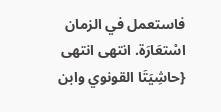فاستعمل في الزمان اسْتعَارَة. انتهى انتهى {حاشِيَتَا القونوي وابن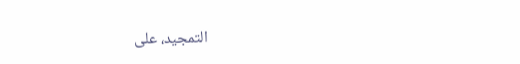التمجيد، على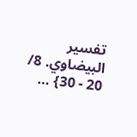تفسير البيضاوي. 8/ 20 - 30} ...